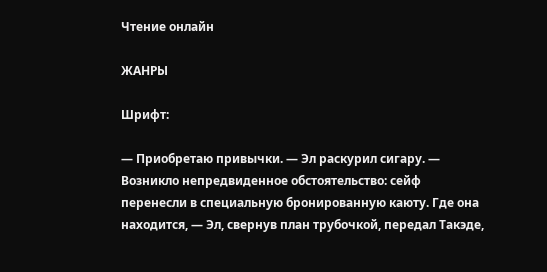Чтение онлайн

ЖАНРЫ

Шрифт:

— Приобретаю привычки. — Эл раскурил сигару. — Возникло непредвиденное обстоятельство: сейф перенесли в специальную бронированную каюту. Где она находится, — Эл, свернув план трубочкой, передал Такэде,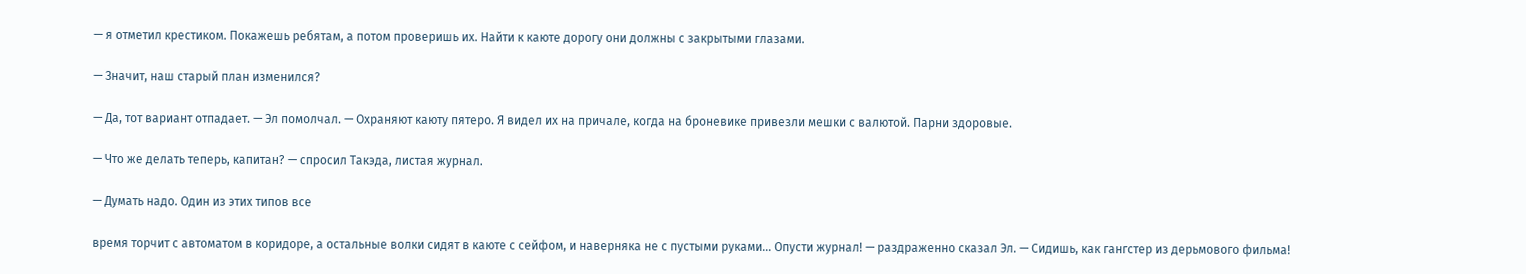— я отметил крестиком. Покажешь ребятам, а потом проверишь их. Найти к каюте дорогу они должны с закрытыми глазами.

— Значит, наш старый план изменился?

— Да, тот вариант отпадает. — Эл помолчал. — Охраняют каюту пятеро. Я видел их на причале, когда на броневике привезли мешки с валютой. Парни здоровые.

— Что же делать теперь, капитан? — спросил Такэда, листая журнал.

— Думать надо. Один из этих типов все

время торчит с автоматом в коридоре, а остальные волки сидят в каюте с сейфом, и наверняка не с пустыми руками… Опусти журнал! — раздраженно сказал Эл. — Сидишь, как гангстер из дерьмового фильма!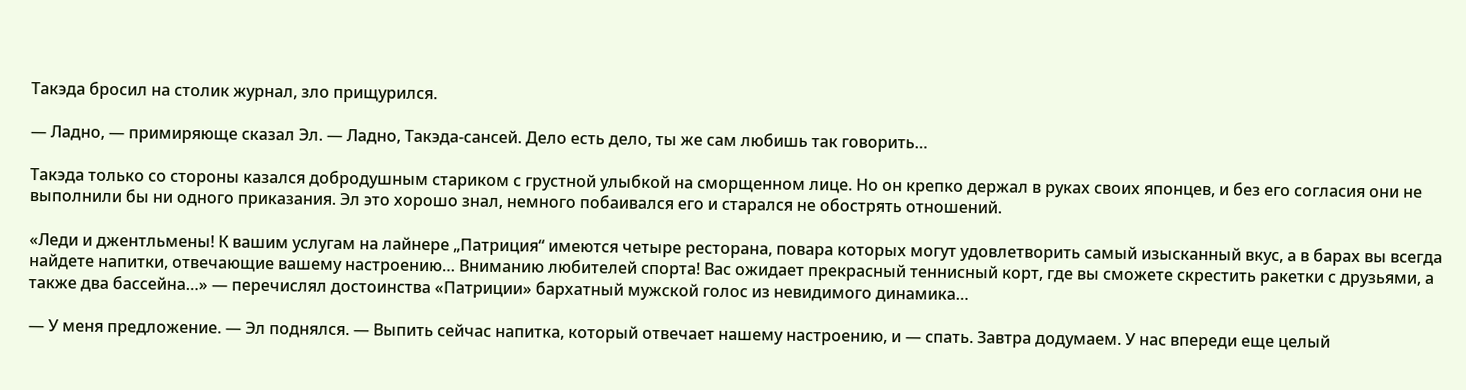Такэда бросил на столик журнал, зло прищурился.

— Ладно, — примиряюще сказал Эл. — Ладно, Такэда-сансей. Дело есть дело, ты же сам любишь так говорить…

Такэда только со стороны казался добродушным стариком с грустной улыбкой на сморщенном лице. Но он крепко держал в руках своих японцев, и без его согласия они не выполнили бы ни одного приказания. Эл это хорошо знал, немного побаивался его и старался не обострять отношений.

«Леди и джентльмены! К вашим услугам на лайнере „Патриция“ имеются четыре ресторана, повара которых могут удовлетворить самый изысканный вкус, а в барах вы всегда найдете напитки, отвечающие вашему настроению… Вниманию любителей спорта! Вас ожидает прекрасный теннисный корт, где вы сможете скрестить ракетки с друзьями, а также два бассейна…» — перечислял достоинства «Патриции» бархатный мужской голос из невидимого динамика…

— У меня предложение. — Эл поднялся. — Выпить сейчас напитка, который отвечает нашему настроению, и — спать. Завтра додумаем. У нас впереди еще целый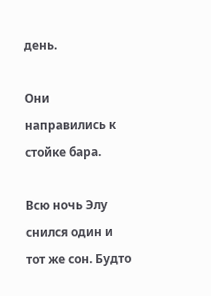день.

Они направились к стойке бара.

Всю ночь Элу снился один и тот же сон. Будто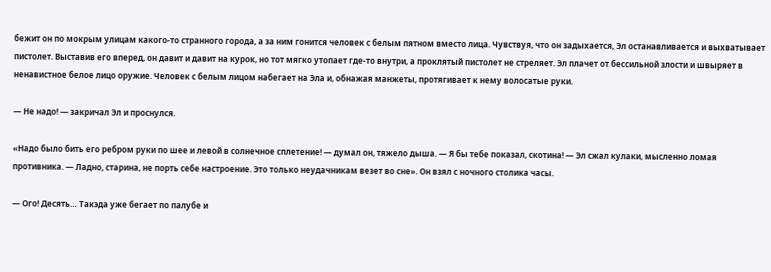бежит он по мокрым улицам какого-то странного города, а за ним гонится человек с белым пятном вместо лица. Чувствуя, что он задыхается, Эл останавливается и выхватывает пистолет. Выставив его вперед, он давит и давит на курок, но тот мягко утопает где-то внутри, а проклятый пистолет не стреляет. Эл плачет от бессильной злости и швыряет в ненавистное белое лицо оружие. Человек с белым лицом набегает на Эла и, обнажая манжеты, протягивает к нему волосатые руки.

— Не надо! — закричал Эл и проснулся.

«Надо было бить его ребром руки по шее и левой в солнечное сплетение! — думал он, тяжело дыша. — Я бы тебе показал, скотина! — Эл сжал кулаки, мысленно ломая противника. — Ладно, старина, не порть себе настроение. Это только неудачникам везет во сне». Он взял с ночного столика часы.

— Ого! Десять… Такэда уже бегает по палубе и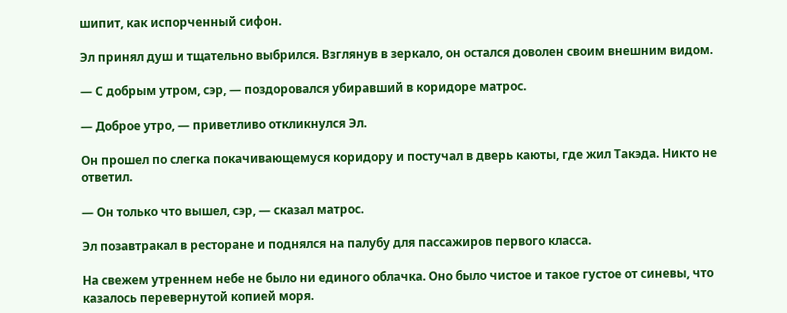шипит, как испорченный сифон.

Эл принял душ и тщательно выбрился. Взглянув в зеркало, он остался доволен своим внешним видом.

— С добрым утром, сэр, — поздоровался убиравший в коридоре матрос.

— Доброе утро, — приветливо откликнулся Эл.

Он прошел по слегка покачивающемуся коридору и постучал в дверь каюты, где жил Такэда. Никто не ответил.

— Он только что вышел, сэр, — сказал матрос.

Эл позавтракал в ресторане и поднялся на палубу для пассажиров первого класса.

На свежем утреннем небе не было ни единого облачка. Оно было чистое и такое густое от синевы, что казалось перевернутой копией моря.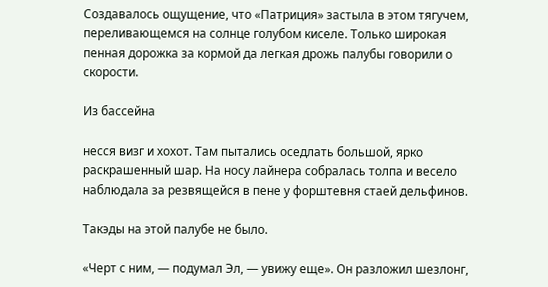Создавалось ощущение, что «Патриция» застыла в этом тягучем, переливающемся на солнце голубом киселе. Только широкая пенная дорожка за кормой да легкая дрожь палубы говорили о скорости.

Из бассейна

несся визг и хохот. Там пытались оседлать большой, ярко раскрашенный шар. На носу лайнера собралась толпа и весело наблюдала за резвящейся в пене у форштевня стаей дельфинов.

Такэды на этой палубе не было.

«Черт с ним, — подумал Эл, — увижу еще». Он разложил шезлонг,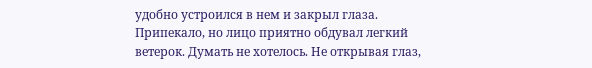удобно устроился в нем и закрыл глаза. Припекало, но лицо приятно обдувал легкий ветерок. Думать не хотелось. Не открывая глаз,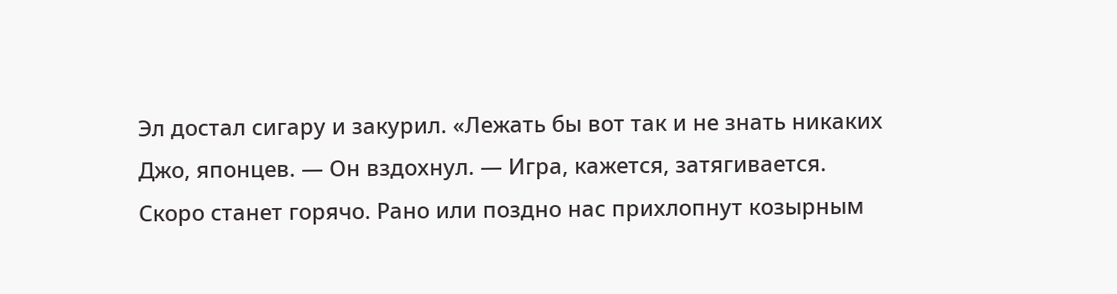Эл достал сигару и закурил. «Лежать бы вот так и не знать никаких Джо, японцев. — Он вздохнул. — Игра, кажется, затягивается. Скоро станет горячо. Рано или поздно нас прихлопнут козырным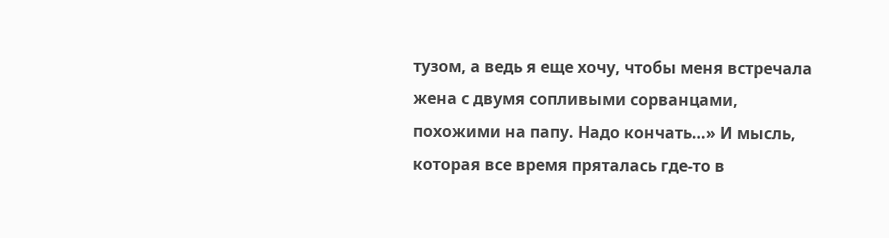тузом, а ведь я еще хочу, чтобы меня встречала жена с двумя сопливыми сорванцами, похожими на папу. Надо кончать…» И мысль, которая все время пряталась где-то в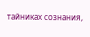тайниках сознания,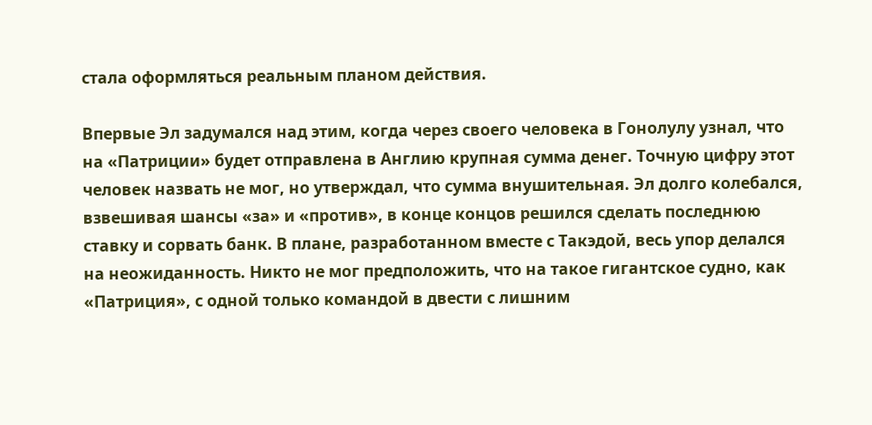стала оформляться реальным планом действия.

Впервые Эл задумался над этим, когда через своего человека в Гонолулу узнал, что на «Патриции» будет отправлена в Англию крупная сумма денег. Точную цифру этот человек назвать не мог, но утверждал, что сумма внушительная. Эл долго колебался, взвешивая шансы «за» и «против», в конце концов решился сделать последнюю ставку и сорвать банк. В плане, разработанном вместе с Такэдой, весь упор делался на неожиданность. Никто не мог предположить, что на такое гигантское судно, как «Патриция», с одной только командой в двести с лишним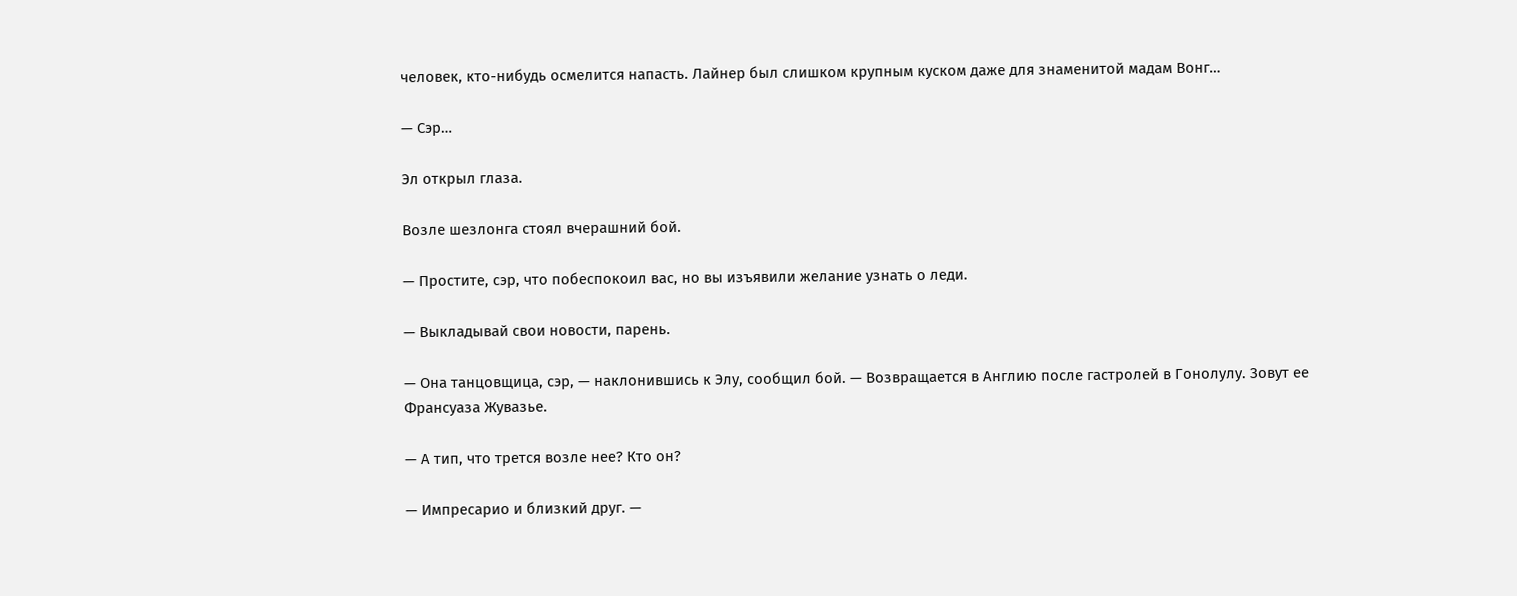человек, кто-нибудь осмелится напасть. Лайнер был слишком крупным куском даже для знаменитой мадам Вонг…

— Сэр…

Эл открыл глаза.

Возле шезлонга стоял вчерашний бой.

— Простите, сэр, что побеспокоил вас, но вы изъявили желание узнать о леди.

— Выкладывай свои новости, парень.

— Она танцовщица, сэр, — наклонившись к Элу, сообщил бой. — Возвращается в Англию после гастролей в Гонолулу. Зовут ее Франсуаза Жувазье.

— А тип, что трется возле нее? Кто он?

— Импресарио и близкий друг. —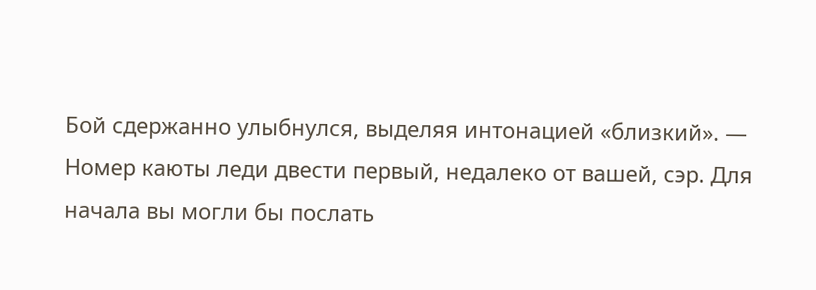Бой сдержанно улыбнулся, выделяя интонацией «близкий». — Номер каюты леди двести первый, недалеко от вашей, сэр. Для начала вы могли бы послать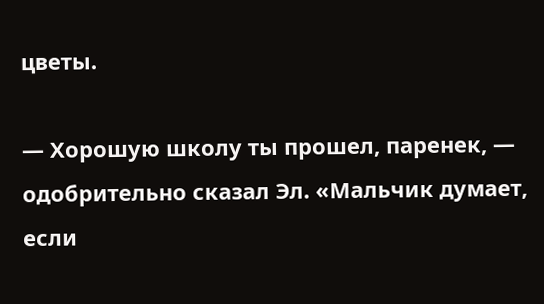цветы.

— Хорошую школу ты прошел, паренек, — одобрительно сказал Эл. «Мальчик думает, если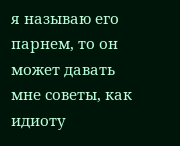я называю его парнем, то он может давать мне советы, как идиоту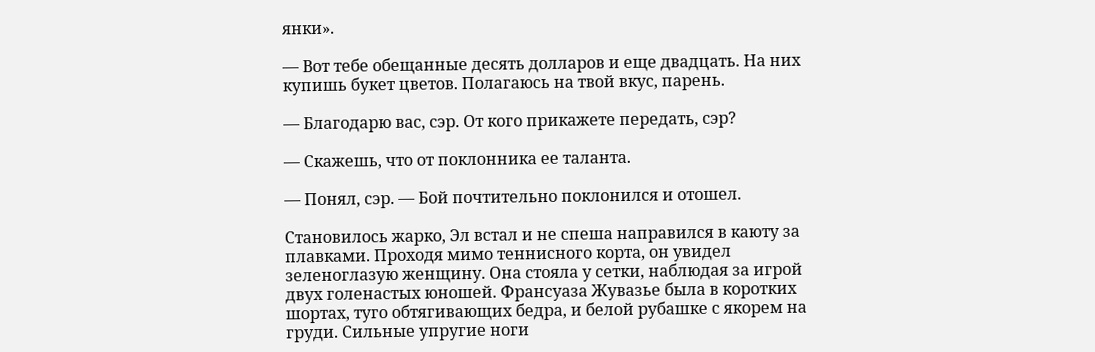янки».

— Вот тебе обещанные десять долларов и еще двадцать. На них купишь букет цветов. Полагаюсь на твой вкус, парень.

— Благодарю вас, сэр. От кого прикажете передать, сэр?

— Скажешь, что от поклонника ее таланта.

— Понял, сэр. — Бой почтительно поклонился и отошел.

Становилось жарко, Эл встал и не спеша направился в каюту за плавками. Проходя мимо теннисного корта, он увидел зеленоглазую женщину. Она стояла у сетки, наблюдая за игрой двух голенастых юношей. Франсуаза Жувазье была в коротких шортах, туго обтягивающих бедра, и белой рубашке с якорем на груди. Сильные упругие ноги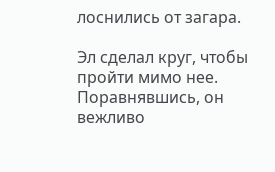лоснились от загара.

Эл сделал круг, чтобы пройти мимо нее. Поравнявшись, он вежливо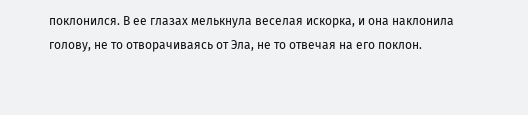поклонился. В ее глазах мелькнула веселая искорка, и она наклонила голову, не то отворачиваясь от Эла, не то отвечая на его поклон.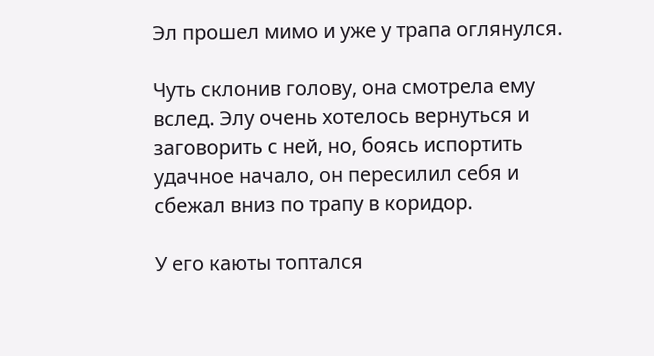Эл прошел мимо и уже у трапа оглянулся.

Чуть склонив голову, она смотрела ему вслед. Элу очень хотелось вернуться и заговорить с ней, но, боясь испортить удачное начало, он пересилил себя и сбежал вниз по трапу в коридор.

У его каюты топтался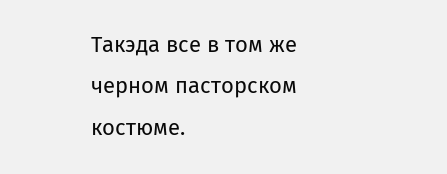Такэда все в том же черном пасторском костюме.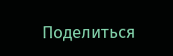Поделиться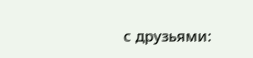с друзьями: